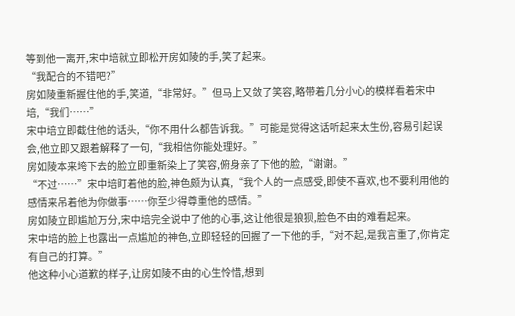等到他一离开,宋中培就立即松开房如陵的手,笑了起来。
“我配合的不错吧?”
房如陵重新握住他的手,笑道,“非常好。”但马上又敛了笑容,略带着几分小心的模样看着宋中培,“我们……”
宋中培立即截住他的话头,“你不用什么都告诉我。”可能是觉得这话听起来太生份,容易引起误会,他立即又跟着解释了一句,“我相信你能处理好。”
房如陵本来垮下去的脸立即重新染上了笑容,俯身亲了下他的脸,“谢谢。”
“不过……”宋中培盯着他的脸,神色颇为认真,“我个人的一点感受,即使不喜欢,也不要利用他的感情来吊着他为你做事……你至少得尊重他的感情。”
房如陵立即尴尬万分,宋中培完全说中了他的心事,这让他很是狼狈,脸色不由的难看起来。
宋中培的脸上也露出一点尴尬的神色,立即轻轻的回握了一下他的手,“对不起,是我言重了,你肯定有自己的打算。”
他这种小心道歉的样子,让房如陵不由的心生怜惜,想到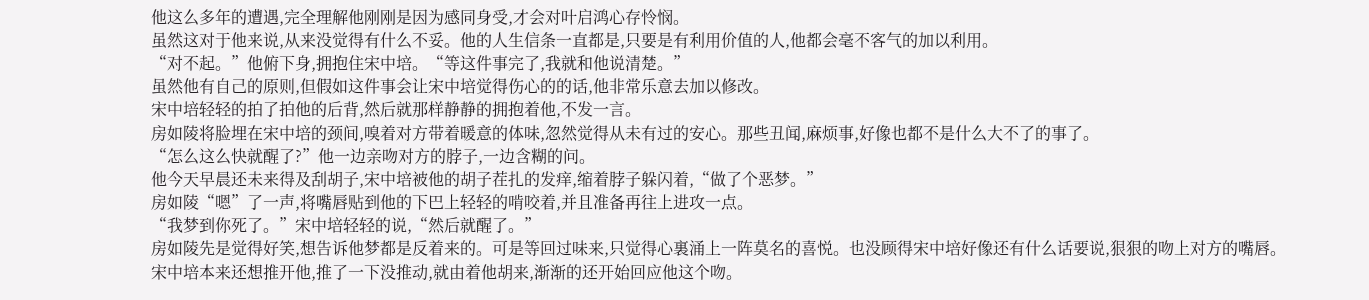他这么多年的遭遇,完全理解他刚刚是因为感同身受,才会对叶启鸿心存怜悯。
虽然这对于他来说,从来没觉得有什么不妥。他的人生信条一直都是,只要是有利用价值的人,他都会毫不客气的加以利用。
“对不起。”他俯下身,拥抱住宋中培。“等这件事完了,我就和他说清楚。”
虽然他有自己的原则,但假如这件事会让宋中培觉得伤心的的话,他非常乐意去加以修改。
宋中培轻轻的拍了拍他的后背,然后就那样静静的拥抱着他,不发一言。
房如陵将脸埋在宋中培的颈间,嗅着对方带着暖意的体味,忽然觉得从未有过的安心。那些丑闻,麻烦事,好像也都不是什么大不了的事了。
“怎么这么快就醒了?”他一边亲吻对方的脖子,一边含糊的问。
他今天早晨还未来得及刮胡子,宋中培被他的胡子茬扎的发痒,缩着脖子躲闪着,“做了个恶梦。”
房如陵“嗯”了一声,将嘴唇贴到他的下巴上轻轻的啃咬着,并且准备再往上进攻一点。
“我梦到你死了。”宋中培轻轻的说,“然后就醒了。”
房如陵先是觉得好笑,想告诉他梦都是反着来的。可是等回过味来,只觉得心裏涌上一阵莫名的喜悦。也没顾得宋中培好像还有什么话要说,狠狠的吻上对方的嘴唇。
宋中培本来还想推开他,推了一下没推动,就由着他胡来,渐渐的还开始回应他这个吻。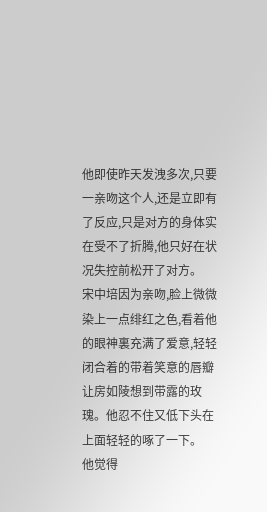他即使昨天发洩多次,只要一亲吻这个人,还是立即有了反应,只是对方的身体实在受不了折腾,他只好在状况失控前松开了对方。
宋中培因为亲吻,脸上微微染上一点绯红之色,看着他的眼神裏充满了爱意,轻轻闭合着的带着笑意的唇瓣让房如陵想到带露的玫瑰。他忍不住又低下头在上面轻轻的啄了一下。
他觉得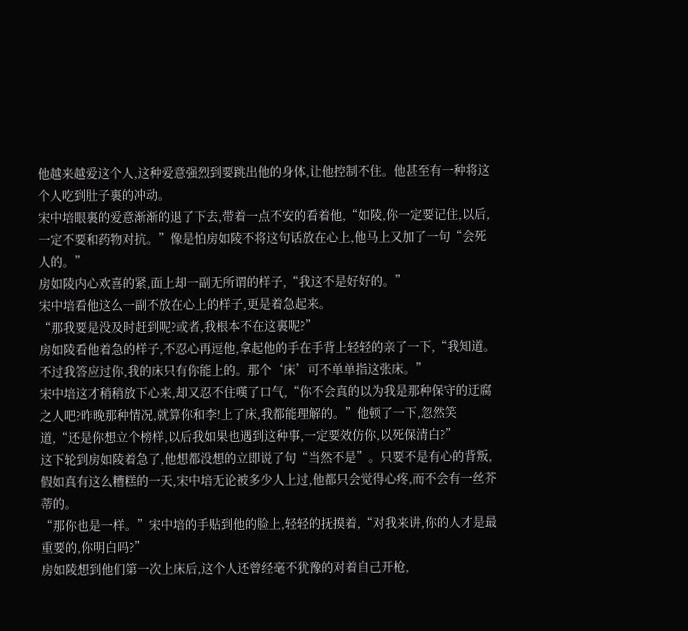他越来越爱这个人,这种爱意强烈到要跳出他的身体,让他控制不住。他甚至有一种将这个人吃到肚子裏的冲动。
宋中培眼裏的爱意渐渐的退了下去,带着一点不安的看着他,“如陵,你一定要记住,以后,一定不要和药物对抗。”像是怕房如陵不将这句话放在心上,他马上又加了一句“会死人的。”
房如陵内心欢喜的紧,面上却一副无所谓的样子,“我这不是好好的。”
宋中培看他这么一副不放在心上的样子,更是着急起来。
“那我要是没及时赶到呢?或者,我根本不在这裏呢?”
房如陵看他着急的样子,不忍心再逗他,拿起他的手在手背上轻轻的亲了一下,“我知道。不过我答应过你,我的床只有你能上的。那个‘床’可不单单指这张床。”
宋中培这才稍稍放下心来,却又忍不住嘆了口气,“你不会真的以为我是那种保守的迂腐之人吧?昨晚那种情况,就算你和李!上了床,我都能理解的。”他顿了一下,忽然笑道,“还是你想立个榜样,以后我如果也遇到这种事,一定要效仿你,以死保清白?”
这下轮到房如陵着急了,他想都没想的立即说了句“当然不是”。只要不是有心的背叛,假如真有这么糟糕的一天,宋中培无论被多少人上过,他都只会觉得心疼,而不会有一丝芥蒂的。
“那你也是一样。”宋中培的手贴到他的脸上,轻轻的抚摸着,“对我来讲,你的人才是最重要的,你明白吗?”
房如陵想到他们第一次上床后,这个人还曾经毫不犹豫的对着自己开枪,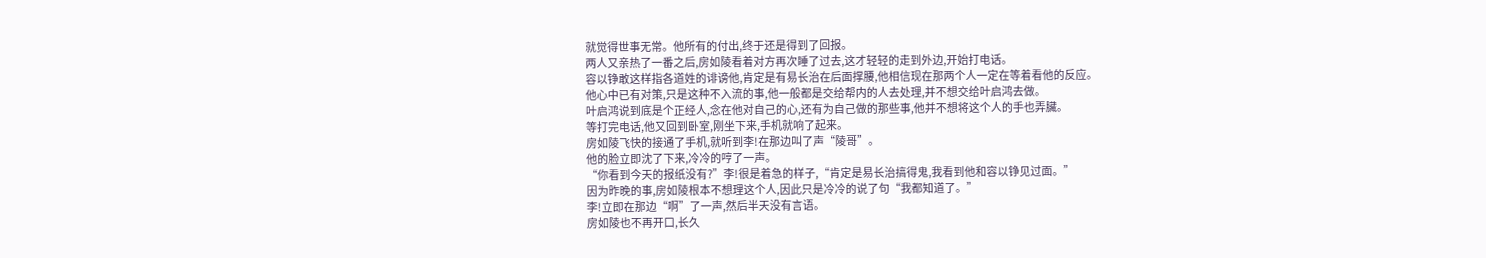就觉得世事无常。他所有的付出,终于还是得到了回报。
两人又亲热了一番之后,房如陵看着对方再次睡了过去,这才轻轻的走到外边,开始打电话。
容以铮敢这样指各道姓的诽谤他,肯定是有易长治在后面撑腰,他相信现在那两个人一定在等着看他的反应。
他心中已有对策,只是这种不入流的事,他一般都是交给帮内的人去处理,并不想交给叶启鸿去做。
叶启鸿说到底是个正经人,念在他对自己的心,还有为自己做的那些事,他并不想将这个人的手也弄臟。
等打完电话,他又回到卧室,刚坐下来,手机就响了起来。
房如陵飞快的接通了手机,就听到李!在那边叫了声“陵哥”。
他的脸立即沈了下来,冷冷的哼了一声。
“你看到今天的报纸没有?”李!很是着急的样子,“肯定是易长治搞得鬼,我看到他和容以铮见过面。”
因为昨晚的事,房如陵根本不想理这个人,因此只是冷冷的说了句“我都知道了。”
李!立即在那边“啊”了一声,然后半天没有言语。
房如陵也不再开口,长久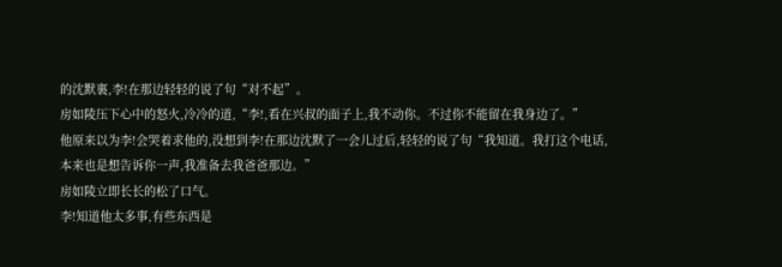的沈默裏,李!在那边轻轻的说了句“对不起”。
房如陵压下心中的怒火,冷冷的道,“李!,看在兴叔的面子上,我不动你。不过你不能留在我身边了。”
他原来以为李!会哭着求他的,没想到李!在那边沈默了一会儿过后,轻轻的说了句“我知道。我打这个电话,本来也是想告诉你一声,我准备去我爸爸那边。”
房如陵立即长长的松了口气。
李!知道他太多事,有些东西是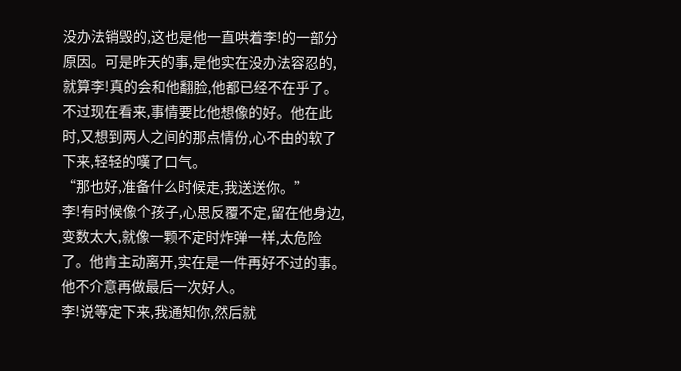没办法销毁的,这也是他一直哄着李!的一部分原因。可是昨天的事,是他实在没办法容忍的,就算李!真的会和他翻脸,他都已经不在乎了。
不过现在看来,事情要比他想像的好。他在此时,又想到两人之间的那点情份,心不由的软了下来,轻轻的嘆了口气。
“那也好,准备什么时候走,我送送你。”
李!有时候像个孩子,心思反覆不定,留在他身边,变数太大,就像一颗不定时炸弹一样,太危险了。他肯主动离开,实在是一件再好不过的事。
他不介意再做最后一次好人。
李!说等定下来,我通知你,然后就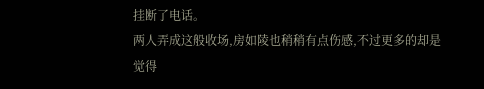挂断了电话。
两人弄成这般收场,房如陵也稍稍有点伤感,不过更多的却是觉得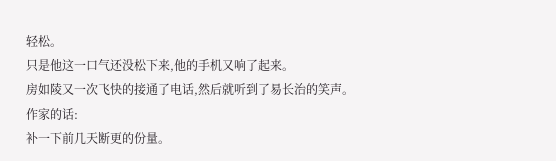轻松。
只是他这一口气还没松下来,他的手机又响了起来。
房如陵又一次飞快的接通了电话,然后就听到了易长治的笑声。
作家的话:
补一下前几天断更的份量。